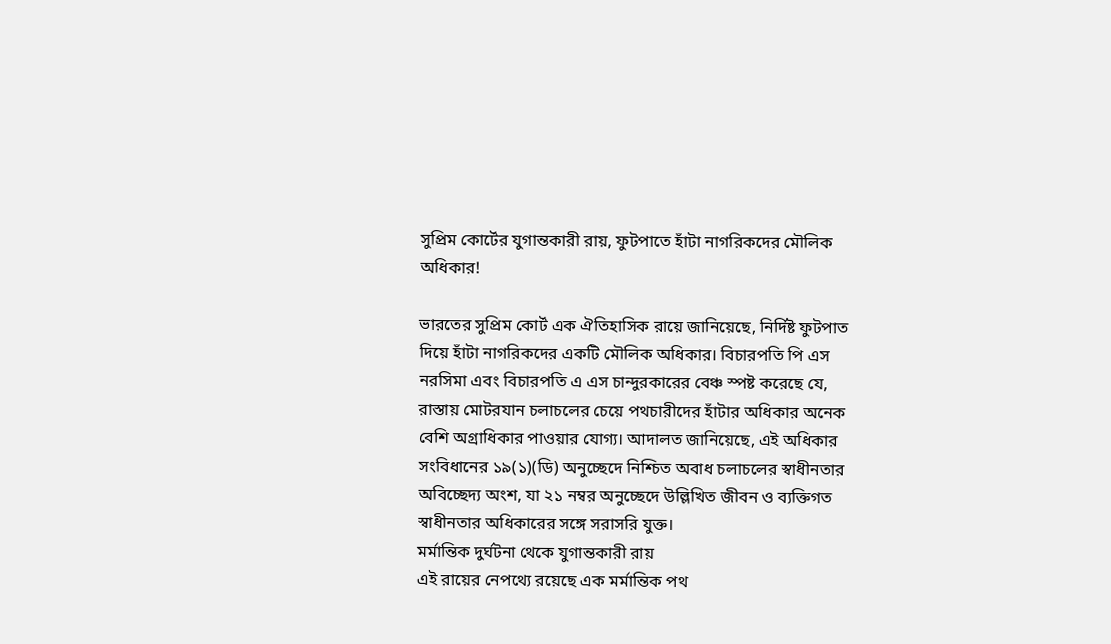সুপ্রিম কোর্টের যুগান্তকারী রায়, ফুটপাতে হাঁটা নাগরিকদের মৌলিক অধিকার!

ভারতের সুপ্রিম কোর্ট এক ঐতিহাসিক রায়ে জানিয়েছে, নির্দিষ্ট ফুটপাত দিয়ে হাঁটা নাগরিকদের একটি মৌলিক অধিকার। বিচারপতি পি এস নরসিমা এবং বিচারপতি এ এস চান্দুরকারের বেঞ্চ স্পষ্ট করেছে যে, রাস্তায় মোটরযান চলাচলের চেয়ে পথচারীদের হাঁটার অধিকার অনেক বেশি অগ্রাধিকার পাওয়ার যোগ্য। আদালত জানিয়েছে, এই অধিকার সংবিধানের ১৯(১)(ডি) অনুচ্ছেদে নিশ্চিত অবাধ চলাচলের স্বাধীনতার অবিচ্ছেদ্য অংশ, যা ২১ নম্বর অনুচ্ছেদে উল্লিখিত জীবন ও ব্যক্তিগত স্বাধীনতার অধিকারের সঙ্গে সরাসরি যুক্ত।
মর্মান্তিক দুর্ঘটনা থেকে যুগান্তকারী রায়
এই রায়ের নেপথ্যে রয়েছে এক মর্মান্তিক পথ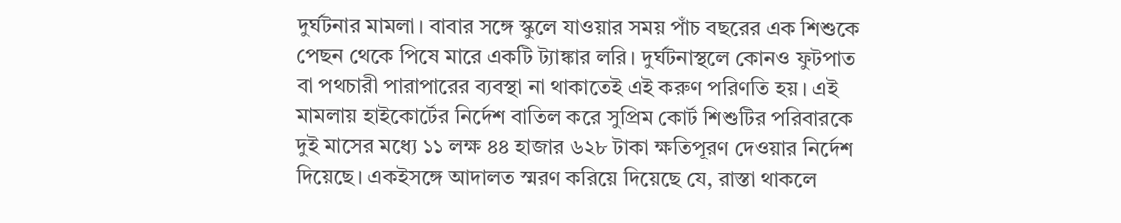দুর্ঘটনার মামলা। বাবার সঙ্গে স্কুলে যাওয়ার সময় পাঁচ বছরের এক শিশুকে পেছন থেকে পিষে মারে একটি ট্যাঙ্কার লরি। দুর্ঘটনাস্থলে কোনও ফুটপাত বা পথচারী পারাপারের ব্যবস্থা না থাকাতেই এই করুণ পরিণতি হয়। এই মামলায় হাইকোর্টের নির্দেশ বাতিল করে সুপ্রিম কোর্ট শিশুটির পরিবারকে দুই মাসের মধ্যে ১১ লক্ষ ৪৪ হাজার ৬২৮ টাকা ক্ষতিপূরণ দেওয়ার নির্দেশ দিয়েছে। একইসঙ্গে আদালত স্মরণ করিয়ে দিয়েছে যে, রাস্তা থাকলে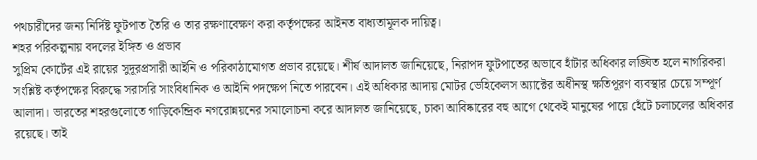পথচারীদের জন্য নির্দিষ্ট ফুটপাত তৈরি ও তার রক্ষণাবেক্ষণ করা কর্তৃপক্ষের আইনত বাধ্যতামূলক দায়িত্ব।
শহর পরিকল্পনায় বদলের ইঙ্গিত ও প্রভাব
সুপ্রিম কোর্টের এই রায়ের সুদূরপ্রসারী আইনি ও পরিকাঠামোগত প্রভাব রয়েছে। শীর্ষ আদালত জানিয়েছে, নিরাপদ ফুটপাতের অভাবে হাঁটার অধিকার লঙ্ঘিত হলে নাগরিকরা সংশ্লিষ্ট কর্তৃপক্ষের বিরুদ্ধে সরাসরি সাংবিধানিক ও আইনি পদক্ষেপ নিতে পারবেন। এই অধিকার আদায় মোটর ভেহিকেলস অ্যাক্টের অধীনস্থ ক্ষতিপূরণ ব্যবস্থার চেয়ে সম্পূর্ণ আলাদা। ভারতের শহরগুলোতে গাড়িকেন্দ্রিক নগরোন্নয়নের সমালোচনা করে আদালত জানিয়েছে, চাকা আবিষ্কারের বহু আগে থেকেই মানুষের পায়ে হেঁটে চলাচলের অধিকার রয়েছে। তাই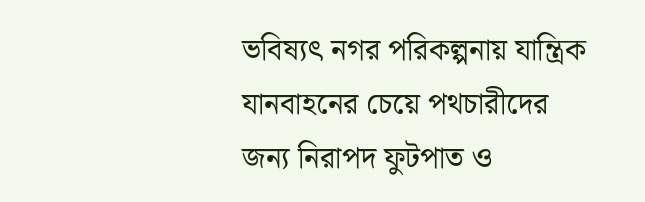ভবিষ্যৎ নগর পরিকল্পনায় যান্ত্রিক যানবাহনের চেয়ে পথচারীদের জন্য নিরাপদ ফুটপাত ও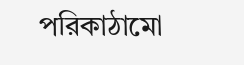পরিকাঠামো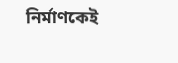নির্মাণকেই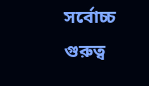সর্বোচ্চ গুরুত্ব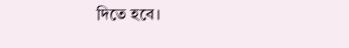দিতে হবে।